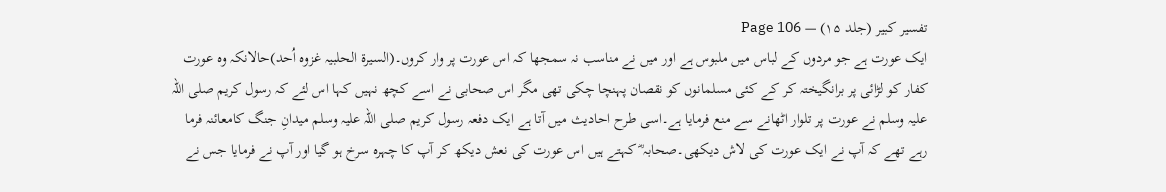تفسیر کبیر (جلد ۱۵) — Page 106
ایک عورت ہے جو مردوں کے لباس میں ملبوس ہے اور میں نے مناسب نہ سمجھا کہ اس عورت پر وار کروں۔(السیرۃ الحلبیہ غزوہ اُحد)حالانکہ وہ عورت کفار کو لڑائی پر برانگیختہ کر کے کئی مسلمانوں کو نقصان پہنچا چکی تھی مگر اس صحابی نے اسے کچھ نہیں کہا اس لئے کہ رسول کریم صلی اللہ علیہ وسلم نے عورت پر تلوار اٹھانے سے منع فرمایا ہے۔اسی طرح احادیث میں آتا ہے ایک دفعہ رسول کریم صلی اللہ علیہ وسلم میدانِ جنگ کامعائنہ فرما رہے تھے کہ آپ نے ایک عورت کی لاش دیکھی۔صحابہ ؓ کہتے ہیں اس عورت کی نعش دیکھ کر آپ کا چہرہ سرخ ہو گیا اور آپ نے فرمایا جس نے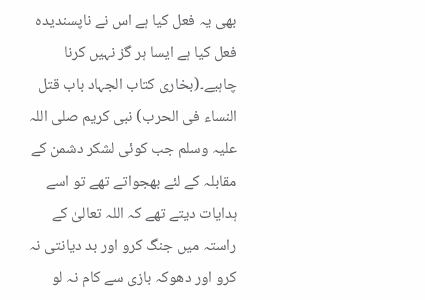بھی یہ فعل کیا ہے اس نے ناپسندیدہ فعل کیا ہے ایسا ہر گز نہیں کرنا چاہیے۔(بخاری کتاب الجہاد باب قتل النساء فی الحرب) نبی کریم صلی اللہ علیہ وسلم جب کوئی لشکر دشمن کے مقابلہ کے لئے بھجواتے تھے تو اسے ہدایات دیتے تھے کہ اللہ تعالیٰ کے راستہ میں جنگ کرو اور بد دیانتی نہ کرو اور دھوکہ بازی سے کام نہ لو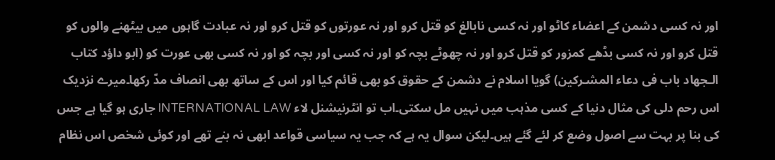اور نہ کسی دشمن کے اعضاء کاٹو اور نہ کسی نابالغ کو قتل کرو اور نہ عورتوں کو قتل کرو اور نہ عبادت گاہوں میں بیٹھنے والوں کو قتل کرو اور نہ کسی بڈھے کمزور کو قتل کرو اور نہ چھوٹے بچہ کو اور نہ کسی اور بچہ کو اور نہ کسی بھی عورت کو (ابو داؤد کتاب الـجھاد باب فی دعاء المشـرکین) گویا اسلام نے دشمن کے حقوق کو بھی قائم کیا اور اس کے ساتھ بھی انصاف مدّ رکھا۔میرے نزدیک اس رحم دلی کی مثال دنیا کے کسی مذہب میں نہیں مل سکتی۔اب تو انٹرنیشنل لاء INTERNATIONAL LAW جاری ہو گیا ہے جس کی بنا پر بہت سے اصول وضع کر لئے گئے ہیں۔لیکن سوال یہ ہے کہ جب یہ سیاسی قواعد ابھی نہ بنے تھے اور کوئی شخص اس نظام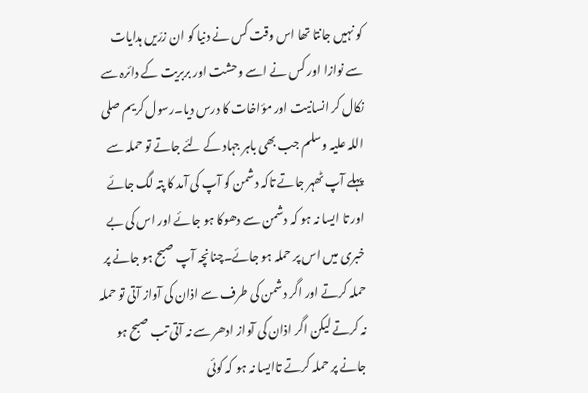کو نہیں جانتا تھا اس وقت کس نے دنیا کو ان زرّیں ہدایات سے نوازا اور کس نے اسے وحشت اور بربریت کے دائرہ سے نکال کر انسانیت اور مؤاخات کا درس دیا۔رسول کریم صلی اللہ علیہ وسلم جب بھی باہر جہاد کے لئے جاتے تو حملہ سے پہلے آپ ٹھہر جاتے تاکہ دشمن کو آپ کی آمد کا پتہ لگ جائے اور تا ایسا نہ ہو کہ دشمن سے دھوکا ہو جائے اور اس کی بے خبری میں اس پر حملہ ہو جائے۔چنانچہ آپ صبح ہو جانے پر حملہ کرتے اور اگر دشمن کی طرف سے اذان کی آواز آتی تو حملہ نہ کرتے لیکن اگر اذان کی آواز ادھر سے نہ آتی تب صبح ہو جانے پر حملہ کرتے تاایسا نہ ہو کہ کوئی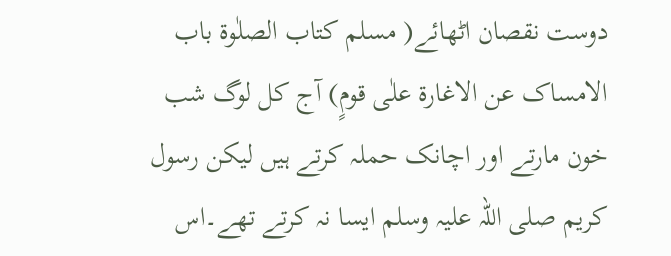دوست نقصان اٹھائے( مسلم کتاب الصلٰوۃ باب الامساک عن الاغارۃ علٰی قومٍ) آج کل لوگ شب خون مارتے اور اچانک حملہ کرتے ہیں لیکن رسول کریم صلی اللہ علیہ وسلم ایسا نہ کرتے تھے۔اس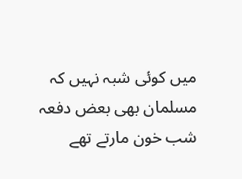میں کوئی شبہ نہیں کہ مسلمان بھی بعض دفعہ شب خون مارتے تھے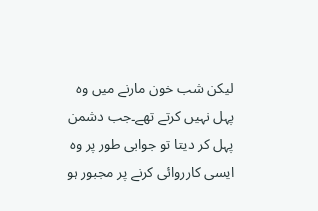لیکن شب خون مارنے میں وہ پہل نہیں کرتے تھے۔جب دشمن پہل کر دیتا تو جوابی طور پر وہ ایسی کارروائی کرنے پر مجبور ہو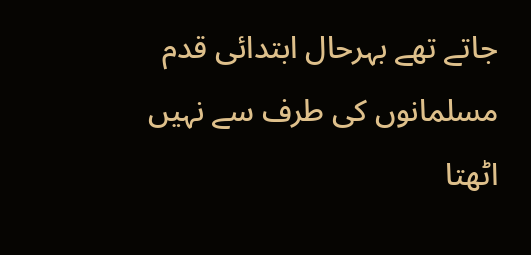جاتے تھے بہرحال ابتدائی قدم مسلمانوں کی طرف سے نہیں اٹھتا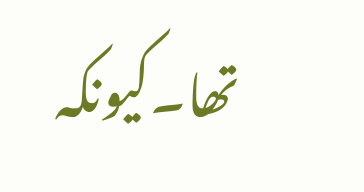تھا۔کیونکہ